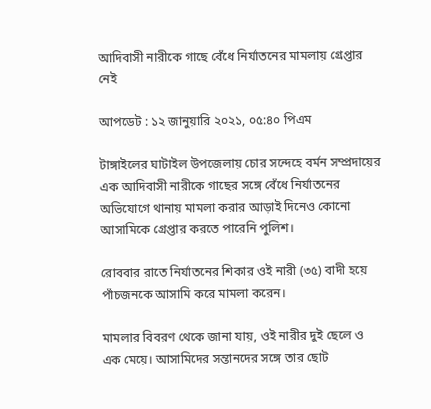আদিবাসী নারীকে গাছে বেঁধে নির্যাতনের মামলায় গ্রেপ্তার নেই

আপডেট : ১২ জানুয়ারি ২০২১, ০৫:৪০ পিএম

টাঙ্গাইলের ঘাটাইল উপজেলায় চোর সন্দেহে বর্মন সম্প্রদায়ের এক আদিবাসী নারীকে গাছের সঙ্গে বেঁধে নির্যাতনের অভিযোগে থানায় মামলা করার আড়াই দিনেও কোনো আসামিকে গ্রেপ্তার করতে পারেনি পুলিশ।

রোববার রাতে নির্যাতনের শিকার ওই নারী (৩৫) বাদী হয়ে পাঁচজনকে আসামি করে মামলা করেন।

মামলার বিবরণ থেকে জানা যায়, ওই নারীর দুই ছেলে ও এক মেয়ে। আসামিদের সন্তানদের সঙ্গে তার ছোট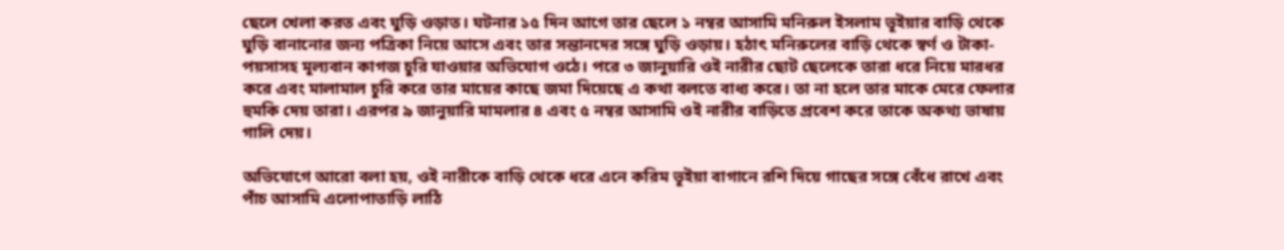ছেলে খেলা করত এবং ঘুড়ি ওড়াত। ঘটনার ১৫ দিন আগে তার ছেলে ১ নম্বর আসামি মনিরুল ইসলাম ভূইয়ার বাড়ি থেকে ঘুড়ি বানানোর জন্য পত্রিকা নিয়ে আসে এবং তার সন্তানদের সঙ্গে ঘুড়ি ওড়ায়। হঠাৎ মনিরুলের বাড়ি থেকে স্বর্ণ ও টাকা-পয়সাসহ মূল্যবান কাগজ চুরি যাওয়ার অভিযোগ ওঠে। পরে ৩ জানুয়ারি ওই নারীর ছোট ছেলেকে তারা ধরে নিয়ে মারধর করে এবং মালামাল চুরি করে তার মায়ের কাছে জমা দিয়েছে এ কথা বলতে বাধ্য করে। তা না হলে তার মাকে মেরে ফেলার হুমকি দেয় তারা। এরপর ৯ জানুয়ারি মামলার ৪ এবং ৫ নম্বর আসামি ওই নারীর বাড়িতে প্রবেশ করে তাকে অকথ্য ভাষায় গালি দেয়।

অভিযোগে আরো বলা হয়, ওই নারীকে বাড়ি থেকে ধরে এনে করিম ভূইয়া বাগানে রশি দিয়ে গাছের সঙ্গে বেঁধে রাখে এবং পাঁচ আসামি এলোপাতাড়ি লাঠি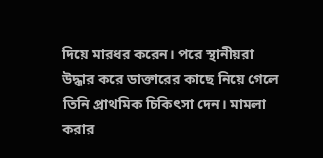দিয়ে মারধর করেন। পরে স্থানীয়রা উদ্ধার করে ডাক্তারের কাছে নিয়ে গেলে তিনি প্রাথমিক চিকিৎসা দেন। মামলা করার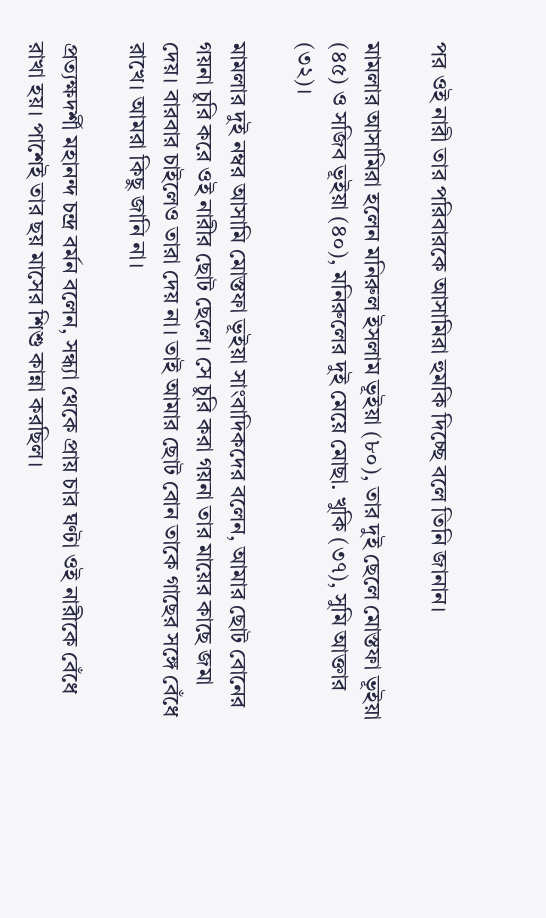পর ওই নারী তার পরিবারকে আসামিরা হুমকি দিচ্ছে বলে তিনি জানান।

মামলার আসামিরা হলেন মনিরুল ইসলাম ভূইয়া (৮০), তার দুই ছেলে মোস্তফা ভূইয়া (৪৫) ও সজিব ভূইয়া (৪০), মনিরুলের দুই মেয়ে মোছা. খুকি (৩৭), সুমি আক্তার (৩২)।

মামলার দুই নম্বর আসামি মোস্তফা ভূইয়া সাংবাদিকদের বলেন, আমার ছোট বোনের গয়না চুরি করে ওই নারীর ছোট ছেলে। সে চুরি করা গয়না তার মায়ের কাছে জমা দেয়। বারবার চাইলেও তারা দেয় না। তাই আমার ছোট বোন তাকে গাছের সঙ্গে বেঁধে রাখে। আমরা কিছু জানি না।

প্রত্যক্ষদর্শী মহানন্দ চন্দ্র বর্মন বলেন, সন্ধ্যা থেকে প্রায় চার ঘণ্টা ওই নারীকে বেঁধে রাখা হয়। পাশেই তার ছয় মাসের শিশু কান্না করছিল।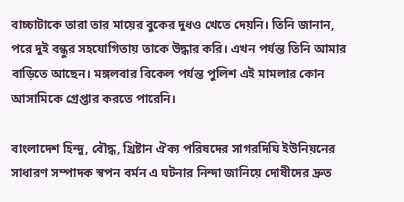বাচ্চাটাকে তারা তার মায়ের বুকের দুধও খেতে দেয়নি। তিনি জানান, পরে দুই বন্ধুর সহযোগিতায় তাকে উদ্ধার করি। এখন পর্যন্ত তিনি আমার বাড়িতে আছেন। মঙ্গলবার বিকেল পর্যন্ত পুলিশ এই মামলার কোন আসামিকে গ্রেপ্তার করতে পারেনি।

বাংলাদেশ হিন্দু, বৌদ্ধ, খ্রিষ্টান ঐক্য পরিষদের সাগরদিঘি ইউনিয়নের সাধারণ সম্পাদক স্বপন বর্মন এ ঘটনার নিন্দা জানিয়ে দোষীদের দ্রুত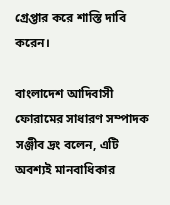গ্রেপ্তার করে শাস্তি দাবি করেন।

বাংলাদেশ আদিবাসী ফোরামের সাধারণ সম্পাদক সঞ্জীব দ্রং বলেন, এটি অবশ্যই মানবাধিকার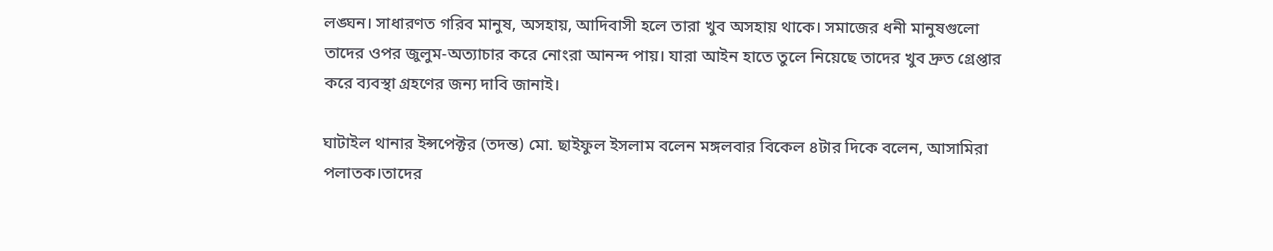লঙ্ঘন। সাধারণত গরিব মানুষ, অসহায়, আদিবাসী হলে তারা খুব অসহায় থাকে। সমাজের ধনী মানুষগুলো তাদের ওপর জুলুম-অত্যাচার করে নোংরা আনন্দ পায়। যারা আইন হাতে তুলে নিয়েছে তাদের খুব দ্রুত গ্রেপ্তার করে ব্যবস্থা গ্রহণের জন্য দাবি জানাই।

ঘাটাইল থানার ইন্সপেক্টর (তদন্ত) মো. ছাইফুল ইসলাম বলেন মঙ্গলবার বিকেল ৪টার দিকে বলেন, আসামিরা পলাতক।তাদের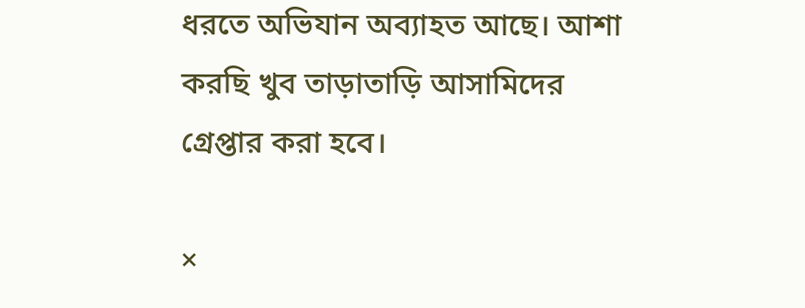ধরতে অভিযান অব্যাহত আছে। আশা করছি খুব তাড়াতাড়ি আসামিদের গ্রেপ্তার করা হবে।

×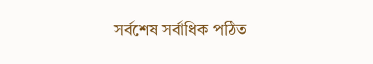সর্বশেষ সর্বাধিক পঠিত